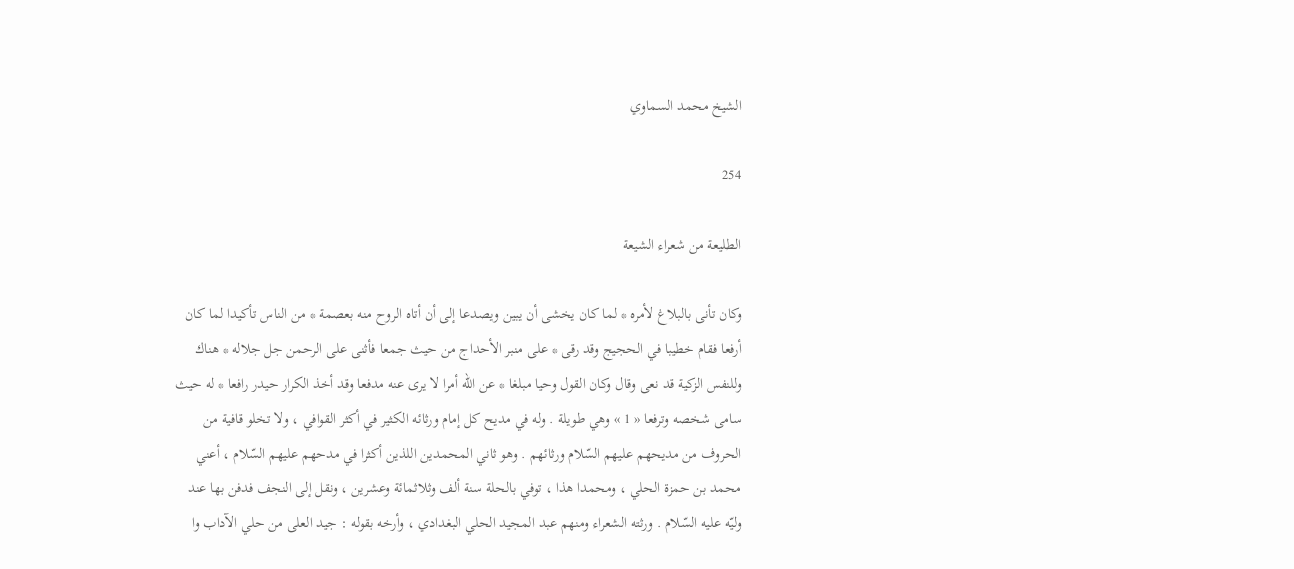الشيخ محمد السماوي

254

الطليعة من شعراء الشيعة

وكان تأنى بالبلاغ لأمره * لما كان يخشى أن يبين ويصدعا إلى أن أتاه الروح منه بعصمة * من الناس تأكيدا لما كان أرفعا فقام خطيبا في الحجيج وقد رقى * على منبر الأحداج من حيث جمعا فأثنى على الرحمن جل جلاله * هناك وللنفس الزكية قد نعى وقال وكان القول وحيا مبلغا * عن اللّه أمرا لا يرى عنه مدفعا وقد أخذ الكرار حيدر رافعا * له حيث سامى شخصه وترفعا « 1 » وهي طويلة . وله في مديح كل إمام ورثائه الكثير في أكثر القوافي ، ولا تخلو قافية من الحروف من مديحهم عليهم السّلام ورثائهم . وهو ثاني المحمدين اللذين أكثرا في مدحهم عليهم السّلام ، أعني محمد بن حمزة الحلي ، ومحمدا هذا ، توفي بالحلة سنة ألف وثلاثمائة وعشرين ، ونقل إلى النجف فدفن بها عند وليّه عليه السّلام . ورثته الشعراء ومنهم عبد المجيد الحلي البغدادي ، وأرخه بقوله : جيد العلى من حلي الآداب وا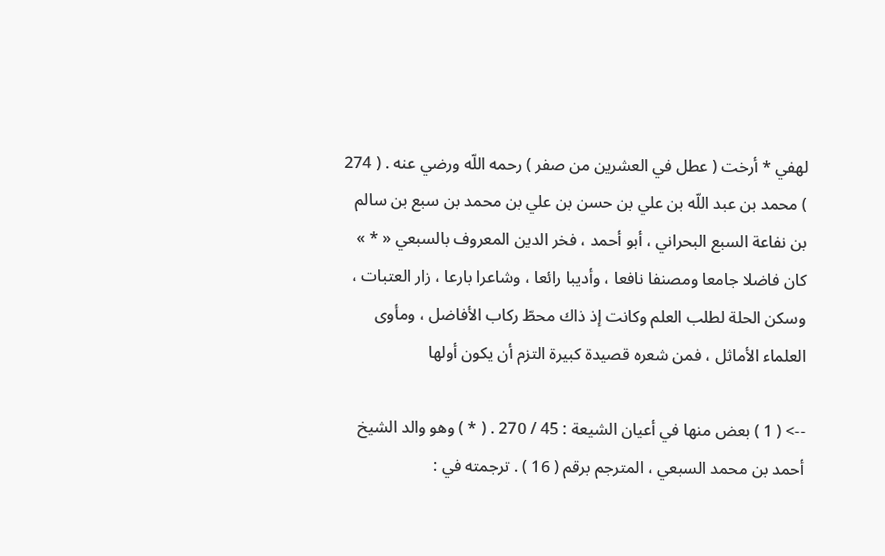لهفي * أرخت ( عطل في العشرين من صفر ) رحمه اللّه ورضي عنه . ( 274 ) محمد بن عبد اللّه بن علي بن حسن بن علي بن محمد بن سبع بن سالم بن نفاعة السبع البحراني ، أبو أحمد ، فخر الدين المعروف بالسبعي « * » كان فاضلا جامعا ومصنفا نافعا ، وأديبا رائعا ، وشاعرا بارعا ، زار العتبات ، وسكن الحلة لطلب العلم وكانت إذ ذاك محطّ ركاب الأفاضل ، ومأوى العلماء الأماثل ، فمن شعره قصيدة كبيرة التزم أن يكون أولها

--> ( 1 ) بعض منها في أعيان الشيعة : 45 / 270 . ( * ) وهو والد الشيخ أحمد بن محمد السبعي ، المترجم برقم ( 16 ) . ترجمته في :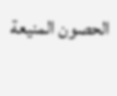الحصون المنيعة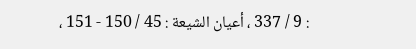: 9 / 337 ، أعيان الشيعة : 45 / 150 - 151 ،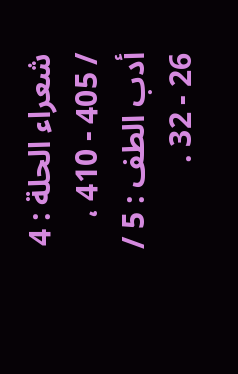شعراء الحلة : 4 / 405 - 410 ، أدب الطف : 5 / 26 - 32 .